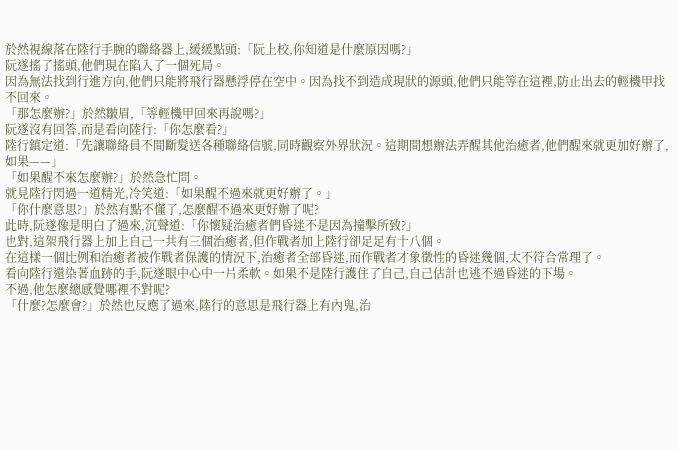於然視線落在陸行手腕的聯絡器上,緩緩點頭:「阮上校,你知道是什麼原因嗎?」
阮遂搖了搖頭,他們現在陷入了一個死局。
因為無法找到行進方向,他們只能將飛行器懸浮停在空中。因為找不到造成現狀的源頭,他們只能等在這裡,防止出去的輕機甲找不回來。
「那怎麼辦?」於然皺眉,「等輕機甲回來再說嗎?」
阮遂沒有回答,而是看向陸行:「你怎麼看?」
陸行鎮定道:「先讓聯絡員不間斷髮送各種聯絡信號,同時觀察外界狀況。這期間想辦法弄醒其他治癒者,他們醒來就更加好辦了,如果——」
「如果醒不來怎麼辦?」於然急忙問。
就見陸行閃過一道精光,冷笑道:「如果醒不過來就更好辦了。」
「你什麼意思?」於然有點不懂了,怎麼醒不過來更好辦了呢?
此時,阮遂像是明白了過來,沉聲道:「你懷疑治癒者們昏迷不是因為撞擊所致?」
也對,這架飛行器上加上自己一共有三個治癒者,但作戰者加上陸行卻足足有十八個。
在這樣一個比例和治癒者被作戰者保護的情況下,治癒者全部昏迷,而作戰者才象徵性的昏迷幾個,太不符合常理了。
看向陸行還染著血跡的手,阮遂眼中心中一片柔軟。如果不是陸行護住了自己,自己估計也逃不過昏迷的下場。
不過,他怎麼總感覺哪裡不對呢?
「什麼?怎麼會?」於然也反應了過來,陸行的意思是飛行器上有內鬼,治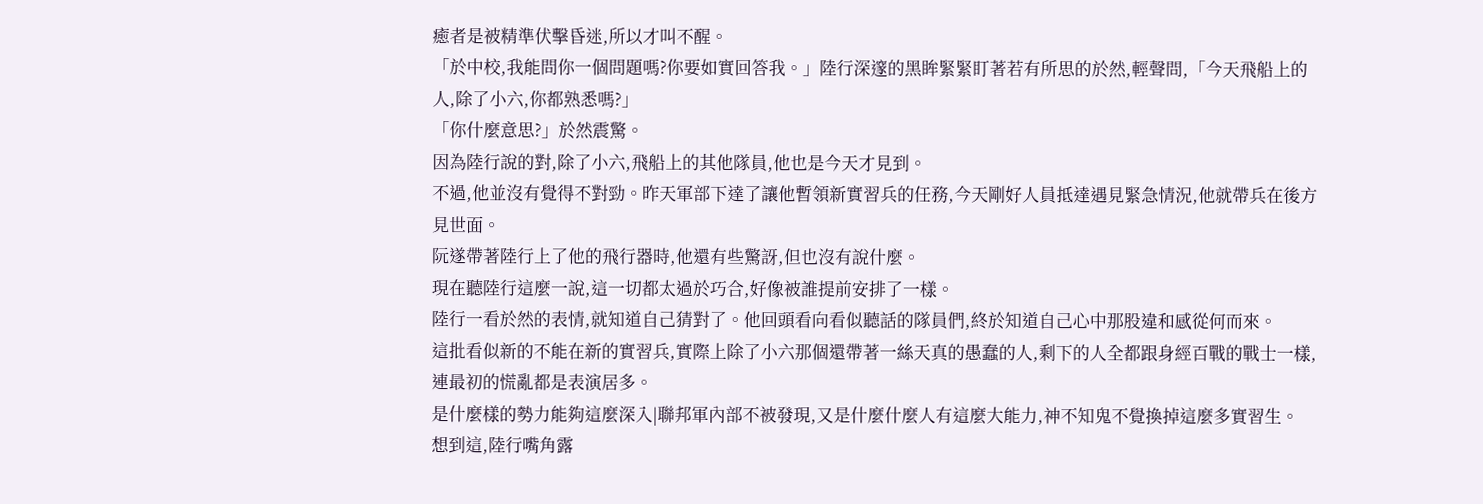癒者是被精準伏擊昏迷,所以才叫不醒。
「於中校,我能問你一個問題嗎?你要如實回答我。」陸行深邃的黑眸緊緊盯著若有所思的於然,輕聲問,「今天飛船上的人,除了小六,你都熟悉嗎?」
「你什麼意思?」於然震驚。
因為陸行說的對,除了小六,飛船上的其他隊員,他也是今天才見到。
不過,他並沒有覺得不對勁。昨天軍部下達了讓他暫領新實習兵的任務,今天剛好人員抵達遇見緊急情況,他就帶兵在後方見世面。
阮遂帶著陸行上了他的飛行器時,他還有些驚訝,但也沒有說什麼。
現在聽陸行這麼一說,這一切都太過於巧合,好像被誰提前安排了一樣。
陸行一看於然的表情,就知道自己猜對了。他回頭看向看似聽話的隊員們,終於知道自己心中那股違和感從何而來。
這批看似新的不能在新的實習兵,實際上除了小六那個還帶著一絲天真的愚蠢的人,剩下的人全都跟身經百戰的戰士一樣,連最初的慌亂都是表演居多。
是什麼樣的勢力能夠這麼深入|聯邦軍內部不被發現,又是什麼什麼人有這麼大能力,神不知鬼不覺換掉這麼多實習生。
想到這,陸行嘴角露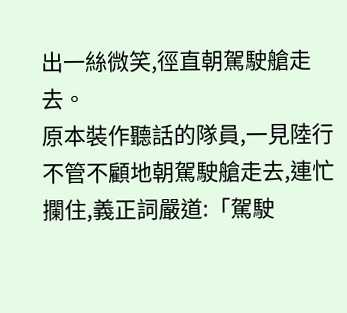出一絲微笑,徑直朝駕駛艙走去。
原本裝作聽話的隊員,一見陸行不管不顧地朝駕駛艙走去,連忙攔住,義正詞嚴道:「駕駛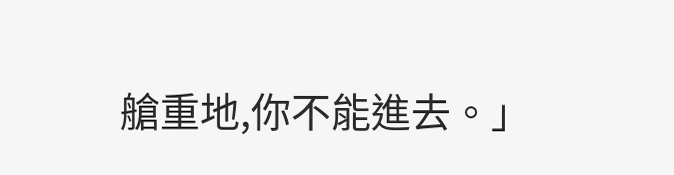艙重地,你不能進去。」